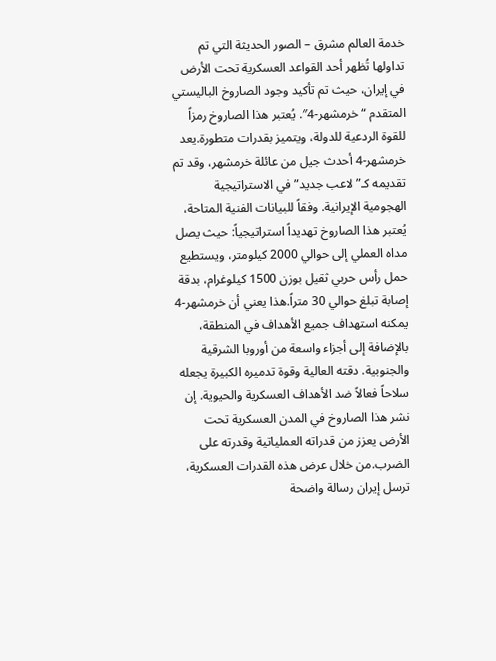خدمة العالم مشرق – الصور الحديثة التي تم تداولها تُظهر أحد القواعد العسكرية تحت الأرض في إيران، حيث تم تأكيد وجود الصاروخ الباليستي المتقدم “خرمشهر-4″. يُعتبر هذا الصاروخ رمزاً للقوة الردعية للدولة، ويتميز بقدرات متطورة.يعد خرمشهر-4 أحدث جيل من عائلة خرمشهر، وقد تم تقديمه كـ”لاعب جديد” في الاستراتيجية الهجومية الإيرانية. وفقاً للبيانات الفنية المتاحة، يُعتبر هذا الصاروخ تهديداً استراتيجياً: حيث يصل مداه العملي إلى حوالي 2000 كيلومتر، ويستطيع حمل رأس حربي ثقيل بوزن 1500 كيلوغرام، بدقة إصابة تبلغ حوالي 30 متراً.هذا يعني أن خرمشهر-4 يمكنه استهداف جميع الأهداف في المنطقة، بالإضافة إلى أجزاء واسعة من أوروبا الشرقية والجنوبية. دقته العالية وقوة تدميره الكبيرة يجعله سلاحاً فعالاً ضد الأهداف العسكرية والحيوية. إن نشر هذا الصاروخ في المدن العسكرية تحت الأرض يعزز من قدراته العملياتية وقدرته على الضرب.من خلال عرض هذه القدرات العسكرية، ترسل إيران رسالة واضحة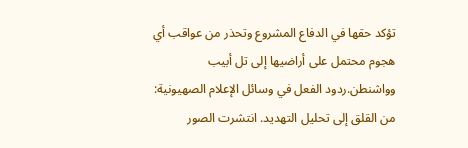تؤكد حقها في الدفاع المشروع وتحذر من عواقب أي هجوم محتمل على أراضيها إلى تل أبيب وواشنطن.ردود الفعل في وسائل الإعلام الصهيونية: من القلق إلى تحليل التهديد. انتشرت الصور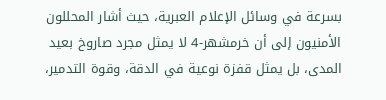بسرعة في وسائل الإعلام العبرية، حيث أشار المحللون الأمنيون إلى أن خرمشهر-4 لا يمثل مجرد صاروخ بعيد المدى، بل يمثل قفزة نوعية في الدقة، وقوة التدمير،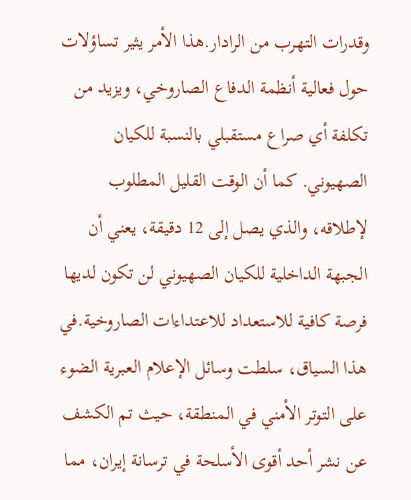وقدرات التهرب من الرادار.هذا الأمر يثير تساؤلات حول فعالية أنظمة الدفاع الصاروخي، ويزيد من تكلفة أي صراع مستقبلي بالنسبة للكيان الصهيوني. كما أن الوقت القليل المطلوب لإطلاقه، والذي يصل إلى 12 دقيقة، يعني أن الجبهة الداخلية للكيان الصهيوني لن تكون لديها فرصة كافية للاستعداد للاعتداءات الصاروخية.في هذا السياق، سلطت وسائل الإعلام العبرية الضوء على التوتر الأمني في المنطقة، حيث تم الكشف عن نشر أحد أقوى الأسلحة في ترسانة إيران، مما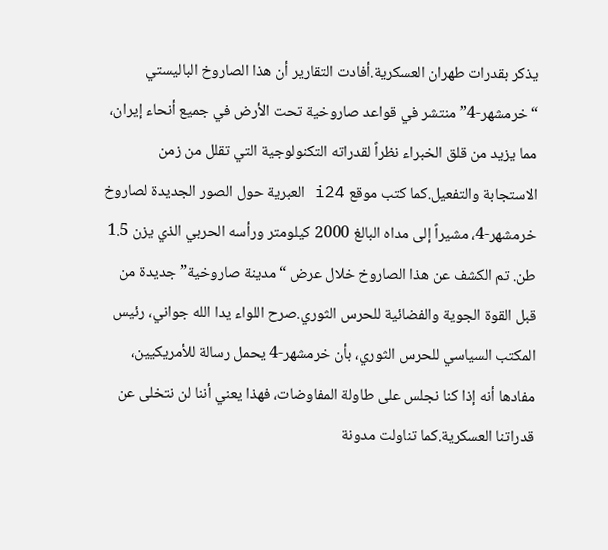يذكر بقدرات طهران العسكرية.أفادت التقارير أن هذا الصاروخ الباليستي “خرمشهر-4” منتشر في قواعد صاروخية تحت الأرض في جميع أنحاء إيران، مما يزيد من قلق الخبراء نظراً لقدراته التكنولوجية التي تقلل من زمن الاستجابة والتفعيل.كما كتب موقع i24 العبرية حول الصور الجديدة لصاروخ خرمشهر-4، مشيراً إلى مداه البالغ 2000 كيلومتر ورأسه الحربي الذي يزن 1.5 طن. تم الكشف عن هذا الصاروخ خلال عرض “مدينة صاروخية” جديدة من قبل القوة الجوية والفضائية للحرس الثوري.صرح اللواء يدا الله جواني، رئيس المكتب السياسي للحرس الثوري، بأن خرمشهر-4 يحمل رسالة للأمريكيين، مفادها أنه إذا كنا نجلس على طاولة المفاوضات، فهذا يعني أننا لن نتخلى عن قدراتنا العسكرية.كما تناولت مدونة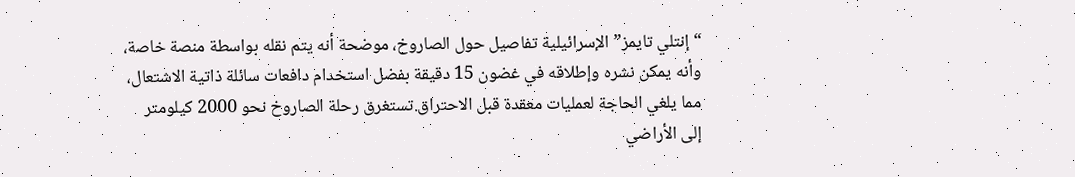“إنتلي تايمز” الإسرائيلية تفاصيل حول الصاروخ، موضحة أنه يتم نقله بواسطة منصة خاصة، وأنه يمكن نشره وإطلاقه في غضون 15 دقيقة بفضل استخدام دافعات سائلة ذاتية الاشتعال، مما يلغي الحاجة لعمليات معقدة قبل الاحتراق.تستغرق رحلة الصاروخ نحو 2000 كيلومتر إلى الأراضي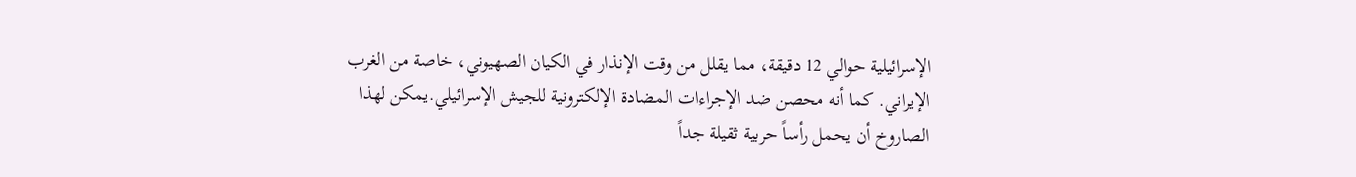الإسرائيلية حوالي 12 دقيقة، مما يقلل من وقت الإنذار في الكيان الصهيوني، خاصة من الغرب الإيراني. كما أنه محصن ضد الإجراءات المضادة الإلكترونية للجيش الإسرائيلي.يمكن لهذا الصاروخ أن يحمل رأساً حربية ثقيلة جداً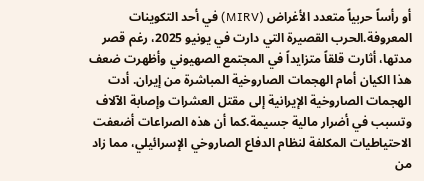أو رأساً حربياً متعدد الأغراض (MIRV) في أحد التكوينات المعروفة.الحرب القصيرة التي دارت في يونيو 2025، رغم قصر مدتها، أثارت قلقاً متزايداً في المجتمع الصهيوني وأظهرت ضعف هذا الكيان أمام الهجمات الصاروخية المباشرة من إيران. أدت الهجمات الصاروخية الإيرانية إلى مقتل العشرات وإصابة الآلاف وتسبب في أضرار مالية جسيمة.كما أن هذه الصراعات أضعفت الاحتياطيات المكلفة لنظام الدفاع الصاروخي الإسرائيلي، مما زاد من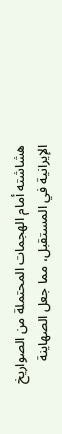هشاشته أمام الهجمات المحتملة من الصواريخ الإيرانية في المستقبل، مما جعل الصهاينة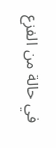في حالة من الفزع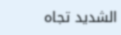الشديد تجاه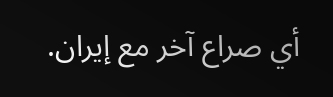أي صراع آخر مع إيران.